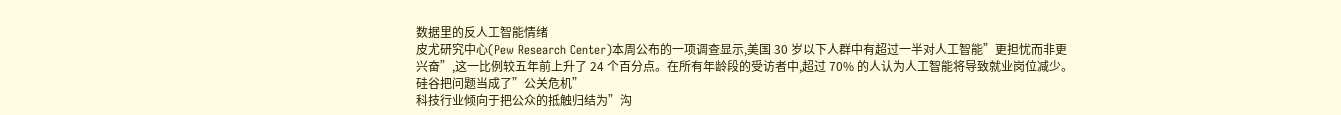数据里的反人工智能情绪
皮尤研究中心(Pew Research Center)本周公布的一项调查显示,美国 30 岁以下人群中有超过一半对人工智能”更担忧而非更兴奋”,这一比例较五年前上升了 24 个百分点。在所有年龄段的受访者中,超过 70% 的人认为人工智能将导致就业岗位减少。
硅谷把问题当成了”公关危机”
科技行业倾向于把公众的抵触归结为”沟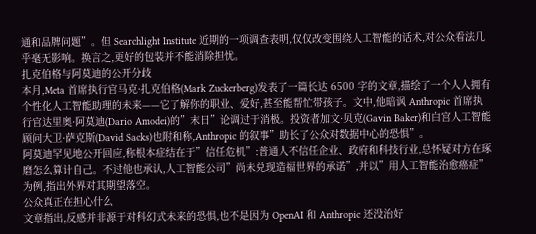通和品牌问题”。但 Searchlight Institute 近期的一项调查表明,仅仅改变围绕人工智能的话术,对公众看法几乎毫无影响。换言之,更好的包装并不能消除担忧。
扎克伯格与阿莫迪的公开分歧
本月,Meta 首席执行官马克·扎克伯格(Mark Zuckerberg)发表了一篇长达 6500 字的文章,描绘了一个人人拥有个性化人工智能助理的未来——它了解你的职业、爱好,甚至能帮忙带孩子。文中,他暗讽 Anthropic 首席执行官达里奥·阿莫迪(Dario Amodei)的”末日”论调过于消极。投资者加文·贝克(Gavin Baker)和白宫人工智能顾问大卫·萨克斯(David Sacks)也附和称,Anthropic 的叙事”助长了公众对数据中心的恐惧”。
阿莫迪罕见地公开回应,称根本症结在于”信任危机”:普通人不信任企业、政府和科技行业,总怀疑对方在琢磨怎么算计自己。不过他也承认,人工智能公司”尚未兑现造福世界的承诺”,并以”用人工智能治愈癌症”为例,指出外界对其期望落空。
公众真正在担心什么
文章指出,反感并非源于对科幻式未来的恐惧,也不是因为 OpenAI 和 Anthropic 还没治好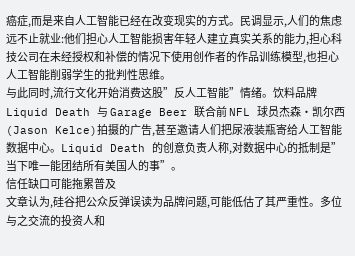癌症,而是来自人工智能已经在改变现实的方式。民调显示,人们的焦虑远不止就业:他们担心人工智能损害年轻人建立真实关系的能力,担心科技公司在未经授权和补偿的情况下使用创作者的作品训练模型,也担心人工智能削弱学生的批判性思维。
与此同时,流行文化开始消费这股”反人工智能”情绪。饮料品牌 Liquid Death 与 Garage Beer 联合前 NFL 球员杰森·凯尔西(Jason Kelce)拍摄的广告,甚至邀请人们把尿液装瓶寄给人工智能数据中心。Liquid Death 的创意负责人称,对数据中心的抵制是”当下唯一能团结所有美国人的事”。
信任缺口可能拖累普及
文章认为,硅谷把公众反弹误读为品牌问题,可能低估了其严重性。多位与之交流的投资人和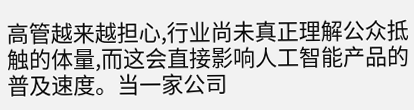高管越来越担心,行业尚未真正理解公众抵触的体量,而这会直接影响人工智能产品的普及速度。当一家公司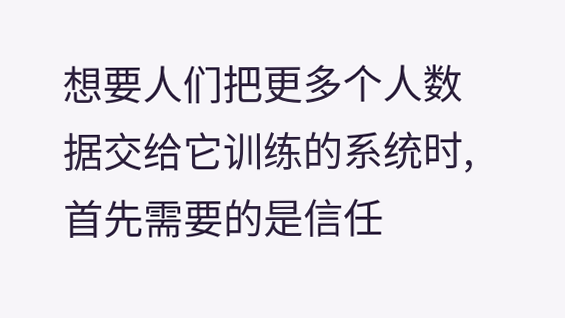想要人们把更多个人数据交给它训练的系统时,首先需要的是信任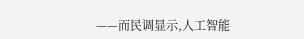——而民调显示,人工智能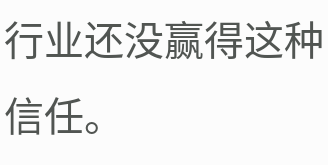行业还没赢得这种信任。